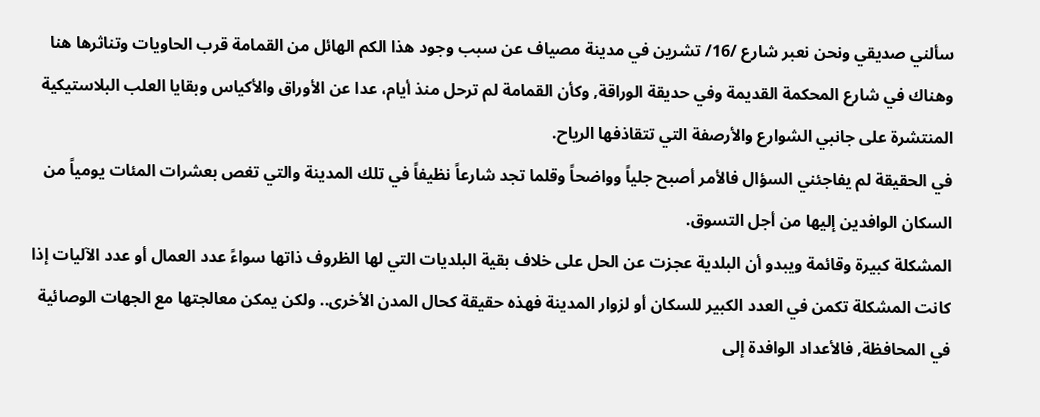سألني صديقي ونحن نعبر شارع /16/ تشرين في مدينة مصياف عن سبب وجود هذا الكم الهائل من القمامة قرب الحاويات وتناثرها هنا وهناك في شارع المحكمة القديمة وفي حديقة الوراقة, وكأن القمامة لم ترحل منذ أيام، عدا عن الأوراق والأكياس وبقايا العلب البلاستيكية المنتشرة على جانبي الشوارع والأرصفة التي تتقاذفها الرياح.
في الحقيقة لم يفاجئني السؤال فالأمر أصبح جلياً وواضحاً وقلما تجد شارعاً نظيفاً في تلك المدينة والتي تغص بعشرات المئات يومياً من السكان الوافدين إليها من أجل التسوق.
المشكلة كبيرة وقائمة ويبدو أن البلدية عجزت عن الحل على خلاف بقية البلديات التي لها الظروف ذاتها سواءً عدد العمال أو عدد الآليات إذا كانت المشكلة تكمن في العدد الكبير للسكان أو لزوار المدينة فهذه حقيقة كحال المدن الأخرى.. ولكن يمكن معالجتها مع الجهات الوصائية في المحافظة, فالأعداد الوافدة إلى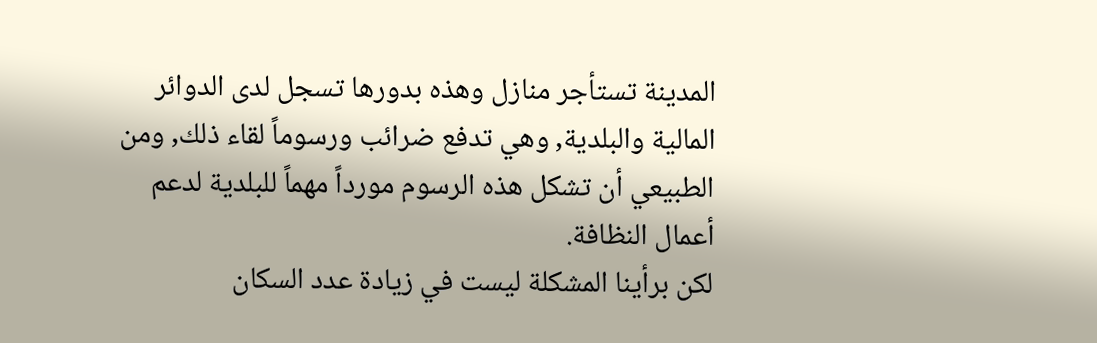المدينة تستأجر منازل وهذه بدورها تسجل لدى الدوائر المالية والبلدية, وهي تدفع ضرائب ورسوماً لقاء ذلك, ومن الطبيعي أن تشكل هذه الرسوم مورداً مهماً للبلدية لدعم أعمال النظافة.
لكن برأينا المشكلة ليست في زيادة عدد السكان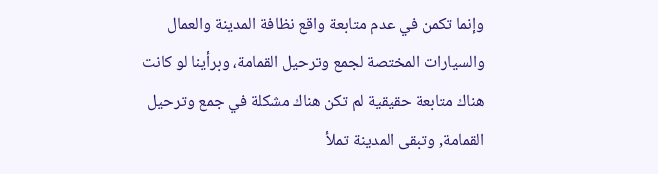وإنما تكمن في عدم متابعة واقع نظافة المدينة والعمال والسيارات المختصة لجمع وترحيل القمامة، وبرأينا لو كانت هناك متابعة حقيقية لم تكن هناك مشكلة في جمع وترحيل القمامة, وتبقى المدينة تملأ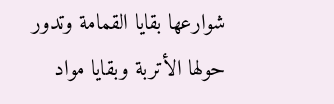شوارعها بقايا القمامة وتدور حولها الأتربة وبقايا مواد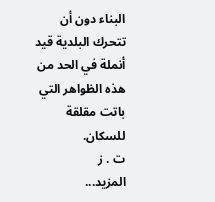البناء دون أن تتحرك البلدية قيد أنملة في الحد من هذه الظواهر التي باتت مقلقة للسكان.
ت . ز
المزيد...